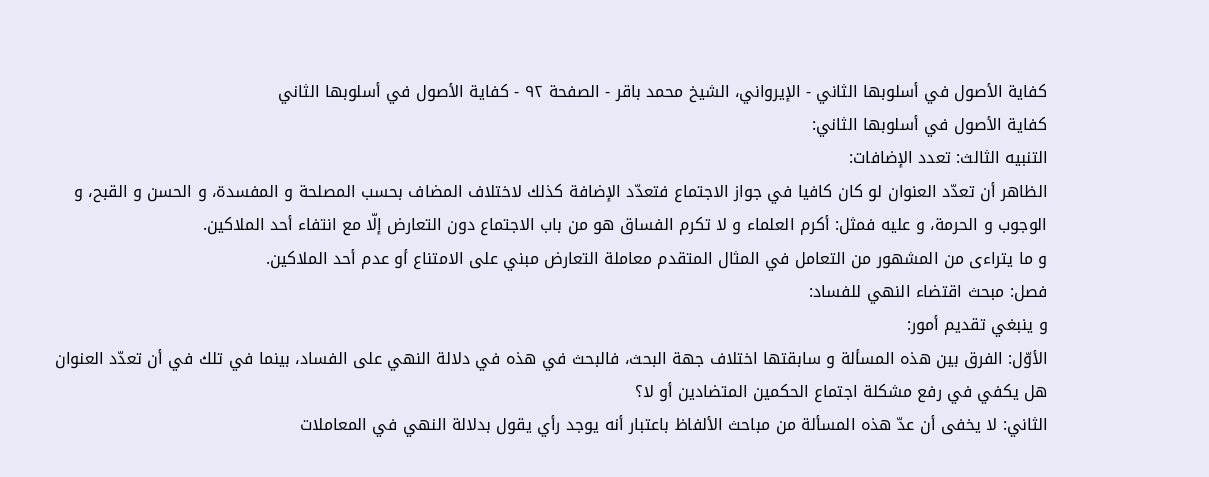كفاية الأصول في أسلوبها الثاني - الإيرواني، الشيخ محمد باقر - الصفحة ٩٢ - كفاية الأصول في أسلوبها الثاني
كفاية الأصول في أسلوبها الثاني:
التنبيه الثالث: تعدد الإضافات:
الظاهر أن تعدّد العنوان لو كان كافيا في جواز الاجتماع فتعدّد الإضافة كذلك لاختلاف المضاف بحسب المصلحة و المفسدة، و الحسن و القبح، و الوجوب و الحرمة، و عليه فمثل: أكرم العلماء و لا تكرم الفساق هو من باب الاجتماع دون التعارض إلّا مع انتفاء أحد الملاكين.
و ما يتراءى من المشهور من التعامل في المثال المتقدم معاملة التعارض مبني على الامتناع أو عدم أحد الملاكين.
فصل: مبحث اقتضاء النهي للفساد:
و ينبغي تقديم أمور:
الأوّل: الفرق بين هذه المسألة و سابقتها اختلاف جهة البحث، فالبحث في هذه في دلالة النهي على الفساد، بينما في تلك في أن تعدّد العنوان هل يكفي في رفع مشكلة اجتماع الحكمين المتضادين أو لا؟
الثاني: لا يخفى أن عدّ هذه المسألة من مباحث الألفاظ باعتبار أنه يوجد رأي يقول بدلالة النهي في المعاملات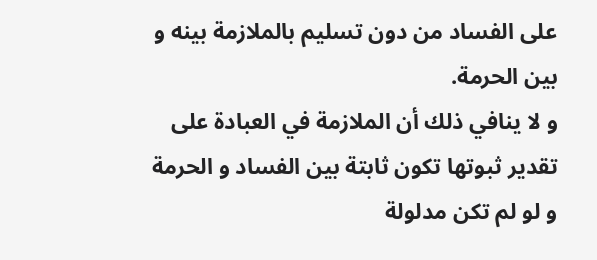على الفساد من دون تسليم بالملازمة بينه و بين الحرمة.
و لا ينافي ذلك أن الملازمة في العبادة على تقدير ثبوتها تكون ثابتة بين الفساد و الحرمة و لو لم تكن مدلولة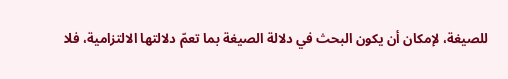للصيغة، لإمكان أن يكون البحث في دلالة الصيغة بما تعمّ دلالتها الالتزامية، فلا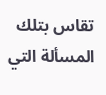تقاس بتلك المسألة التي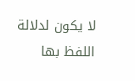لا يكون لدلالة اللفظ بها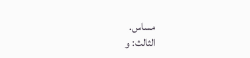مساس.
الثالث: و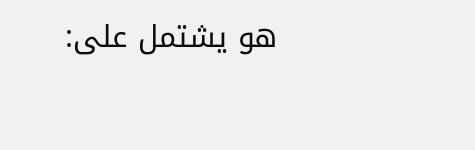هو يشتمل على: